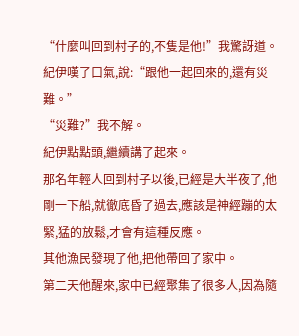“什麼叫回到村子的,不隻是他!”我驚訝道。
紀伊嘆了口氣,說:“跟他一起回來的,還有災難。”
“災難?”我不解。
紀伊點點頭,繼續講了起來。
那名年輕人回到村子以後,已經是大半夜了,他剛一下船,就徹底昏了過去,應該是神經蹦的太緊,猛的放鬆,才會有這種反應。
其他漁民發現了他,把他帶回了家中。
第二天他醒來,家中已經聚集了很多人,因為隨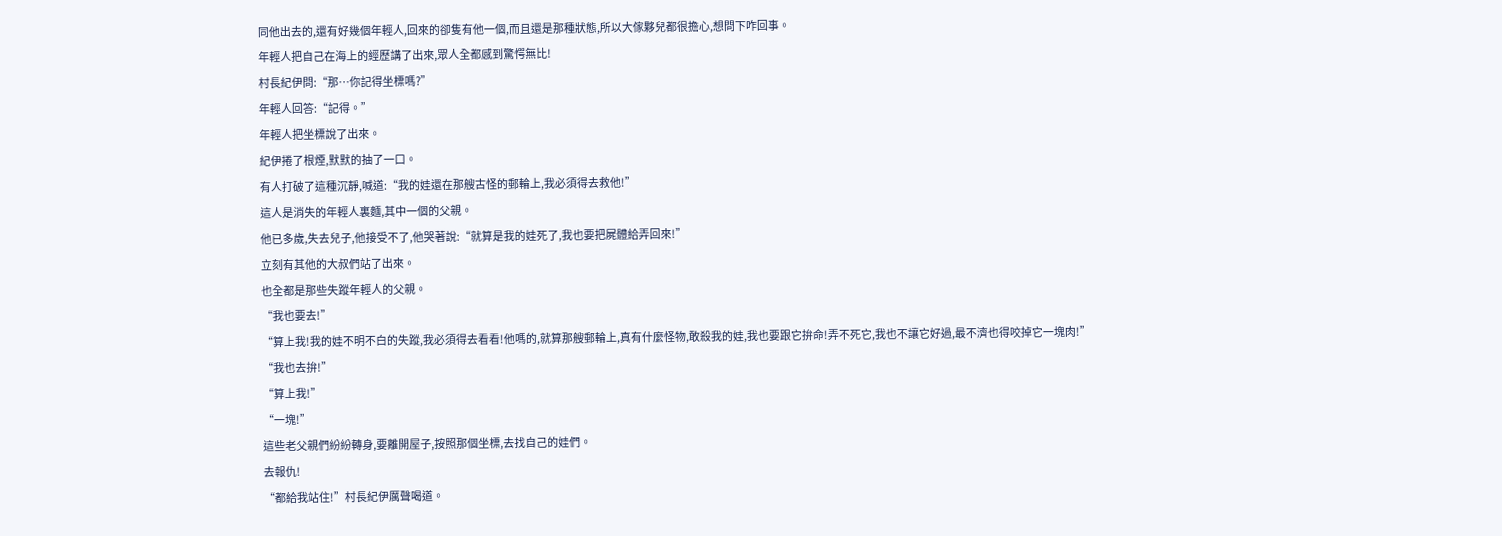同他出去的,還有好幾個年輕人,回來的卻隻有他一個,而且還是那種狀態,所以大傢夥兒都很擔心,想問下咋回事。
年輕人把自己在海上的經歷講了出來,眾人全都感到驚愕無比!
村長紀伊問:“那…你記得坐標嗎?”
年輕人回答:“記得。”
年輕人把坐標說了出來。
紀伊捲了根煙,默默的抽了一口。
有人打破了這種沉靜,喊道:“我的娃還在那艘古怪的郵輪上,我必須得去救他!”
這人是消失的年輕人裏麵,其中一個的父親。
他已多歲,失去兒子,他接受不了,他哭著說:“就算是我的娃死了,我也要把屍體給弄回來!”
立刻有其他的大叔們站了出來。
也全都是那些失蹤年輕人的父親。
“我也要去!”
“算上我!我的娃不明不白的失蹤,我必須得去看看!他嗎的,就算那艘郵輪上,真有什麼怪物,敢殺我的娃,我也要跟它拚命!弄不死它,我也不讓它好過,最不濟也得咬掉它一塊肉!”
“我也去拚!”
“算上我!”
“一塊!”
這些老父親們紛紛轉身,要離開屋子,按照那個坐標,去找自己的娃們。
去報仇!
“都給我站住!”村長紀伊厲聲喝道。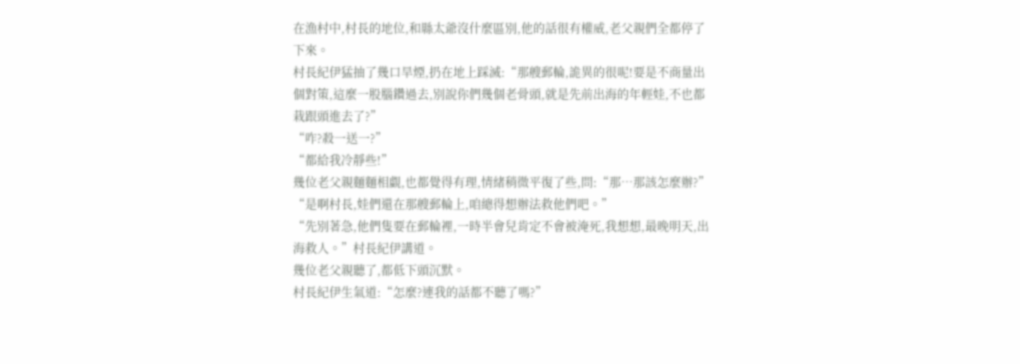在漁村中,村長的地位,和縣太爺沒什麼區別,他的話很有權威,老父親們全都停了下來。
村長紀伊猛抽了幾口旱煙,扔在地上踩滅:“那艘郵輪,詭異的很呢!要是不商量出個對策,這麼一股腦鑽過去,別說你們幾個老骨頭,就是先前出海的年輕娃,不也都栽跟頭進去了?”
“咋?殺一送一?”
“都給我冷靜些!”
幾位老父親麵麵相覷,也都覺得有理,情緒稍微平復了些,問:“那…那該怎麼辦?”
“是啊村長,娃們還在那艘郵輪上,咱總得想辦法救他們吧。”
“先別著急,他們隻要在郵輪裡,一時半會兒肯定不會被淹死,我想想,最晚明天,出海救人。”村長紀伊講道。
幾位老父親聽了,都低下頭沉默。
村長紀伊生氣道:“怎麼?連我的話都不聽了嗎?”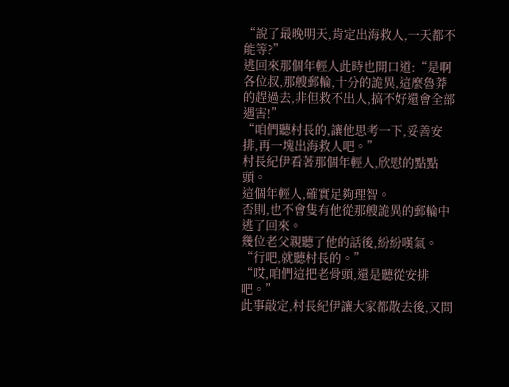“說了最晚明天,肯定出海救人,一天都不能等?”
逃回來那個年輕人此時也開口道:“是啊各位叔,那艘郵輪,十分的詭異,這麼魯莽的趕過去,非但救不出人,搞不好還會全部遇害!”
“咱們聽村長的,讓他思考一下,妥善安排,再一塊出海救人吧。”
村長紀伊看著那個年輕人,欣慰的點點頭。
這個年輕人,確實足夠理智。
否則,也不會隻有他從那艘詭異的郵輪中逃了回來。
幾位老父親聽了他的話後,紛紛嘆氣。
“行吧,就聽村長的。”
“哎,咱們這把老骨頭,還是聽從安排吧。”
此事敲定,村長紀伊讓大家都散去後,又問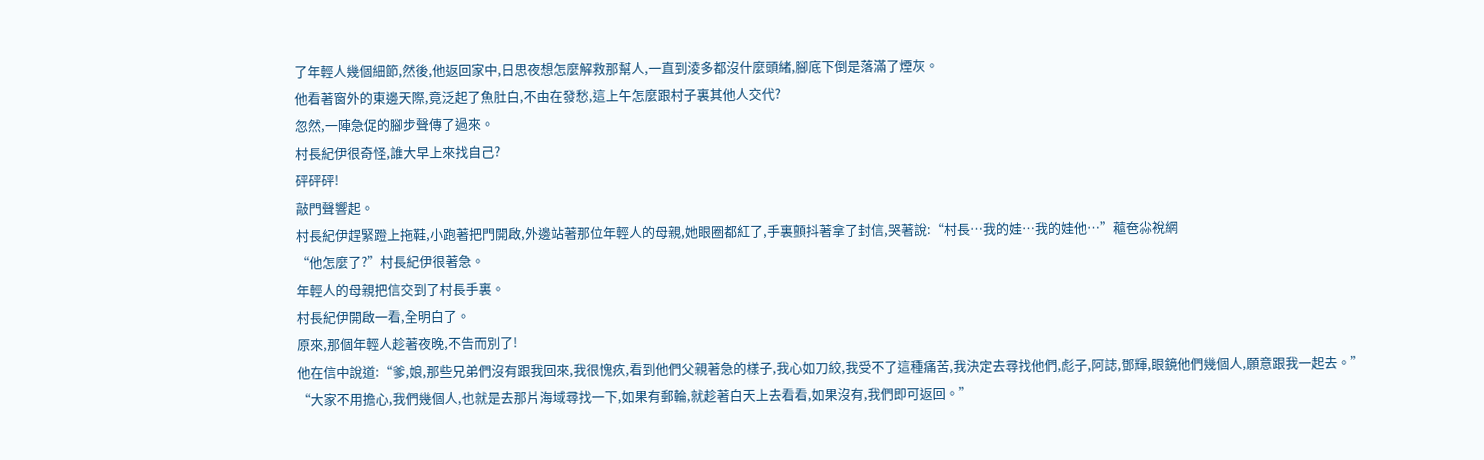了年輕人幾個細節,然後,他返回家中,日思夜想怎麼解救那幫人,一直到淩多都沒什麼頭緒,腳底下倒是落滿了煙灰。
他看著窗外的東邊天際,竟泛起了魚肚白,不由在發愁,這上午怎麼跟村子裏其他人交代?
忽然,一陣急促的腳步聲傳了過來。
村長紀伊很奇怪,誰大早上來找自己?
砰砰砰!
敲門聲響起。
村長紀伊趕緊蹬上拖鞋,小跑著把門開啟,外邊站著那位年輕人的母親,她眼圈都紅了,手裏顫抖著拿了封信,哭著說:“村長…我的娃…我的娃他…”藲夿尛裞網
“他怎麼了?”村長紀伊很著急。
年輕人的母親把信交到了村長手裏。
村長紀伊開啟一看,全明白了。
原來,那個年輕人趁著夜晚,不告而別了!
他在信中說道:“爹,娘,那些兄弟們沒有跟我回來,我很愧疚,看到他們父親著急的樣子,我心如刀絞,我受不了這種痛苦,我決定去尋找他們,彪子,阿誌,鄧輝,眼鏡他們幾個人,願意跟我一起去。”
“大家不用擔心,我們幾個人,也就是去那片海域尋找一下,如果有郵輪,就趁著白天上去看看,如果沒有,我們即可返回。”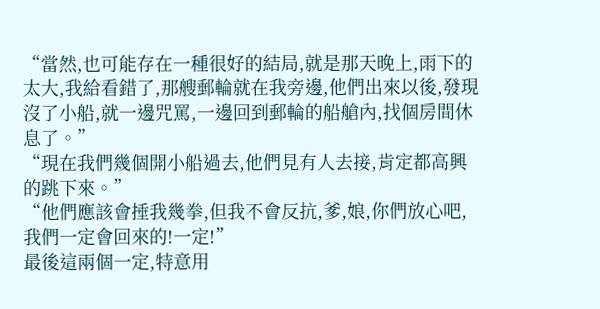“當然,也可能存在一種很好的結局,就是那天晚上,雨下的太大,我給看錯了,那艘郵輪就在我旁邊,他們出來以後,發現沒了小船,就一邊咒罵,一邊回到郵輪的船艙內,找個房間休息了。”
“現在我們幾個開小船過去,他們見有人去接,肯定都高興的跳下來。”
“他們應該會捶我幾拳,但我不會反抗,爹,娘,你們放心吧,我們一定會回來的!一定!”
最後這兩個一定,特意用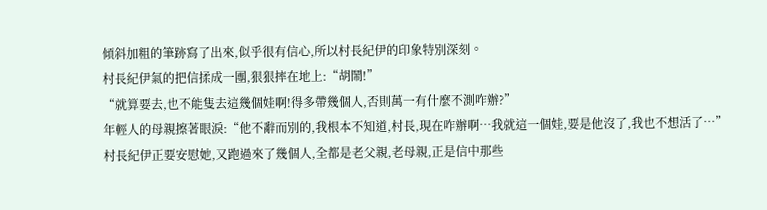傾斜加粗的筆跡寫了出來,似乎很有信心,所以村長紀伊的印象特別深刻。
村長紀伊氣的把信揉成一團,狠狠摔在地上:“胡鬧!”
“就算要去,也不能隻去這幾個娃啊!得多帶幾個人,否則萬一有什麼不測咋辦?”
年輕人的母親擦著眼淚:“他不辭而別的,我根本不知道,村長,現在咋辦啊…我就這一個娃,要是他沒了,我也不想活了…”
村長紀伊正要安慰她,又跑過來了幾個人,全都是老父親,老母親,正是信中那些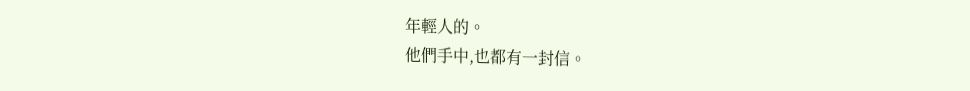年輕人的。
他們手中,也都有一封信。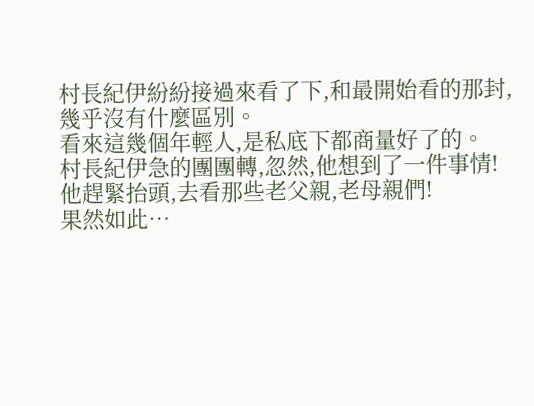村長紀伊紛紛接過來看了下,和最開始看的那封,幾乎沒有什麼區別。
看來這幾個年輕人,是私底下都商量好了的。
村長紀伊急的團團轉,忽然,他想到了一件事情!
他趕緊抬頭,去看那些老父親,老母親們!
果然如此…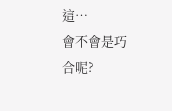這…
會不會是巧合呢?